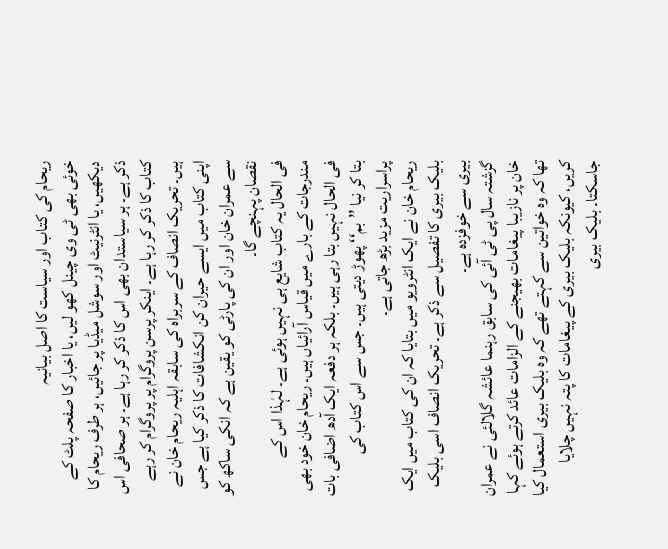ریحام کی کتاب اور سیاست کا اصل بیانیہ
خوئی بھی ٹی وی چینل کھو لیں، یا اخبار کا صفحہ پلٹ کے دیکھیں، یا انٹرنیٹ اور سوشل میڈیا پر جائیں، ہر طرف ریحام کا ذکر ہے۔ ہر سیاستدان بھی اس کا ذکر کر رہا ہے۔ ہر صحافی اس کتاب کا ذکر کر رہا ہے۔ اینکر پرسن پروگرام پر پروگرام کر رہے ہیں۔ تحریک انصاف کے سربراہ کی سابقہ اہلیہ ریحام خان نے اپنی کتاب میں ایسے حیران کن انکشافات کا ذکر کیا ہے جس سے عمران خان اور ان کی پارٹی کو یقین ہے کہ انکی ساکھ کو نقصان پہنچے گا۔
فی الحال یہ کتاب شایع ہی نہیں ہوئی ہے۔ لہٰذا اس کے مندرجات کے بارے میں قیاس آرائیاں ہیں۔ ریحام خان خود بھی فی الحال نہیں بتا رہی ہیں۔ بلکہ ہر دفعہ ایک آدھ اضافی بات بتا کر نیا ’’بم‘‘ پھوڑ دیتی ہیں۔ جس سے اس کتاب کی پراسراریت مزید بڑھ جاتی ہے۔
ریحام خان نے ایک انٹرویو میں بتایا کہ ان کی کتاب میں ایک بلیک بیری کا تفصیل سے ذکر ہے۔ تحریک انصاف اسی بلیک بیری سے خوفزدہ ہے۔
گزشتہ سال پی ٹی آئی کی سابق رہنما عائشہ گلالئی نے عمران خان پر نازیبا پیغامات بھیجنے کے الزامات عائد کرتے ہوئے کہا تھا کہ وہ خواتین سے کہتے تھے کہ وہ بلیک بیری استعمال کیا کریں، کیونکہ بلیک بیری کے پیغامات کا پتہ نہیں چلایا جاسکتا۔ بلیک بیری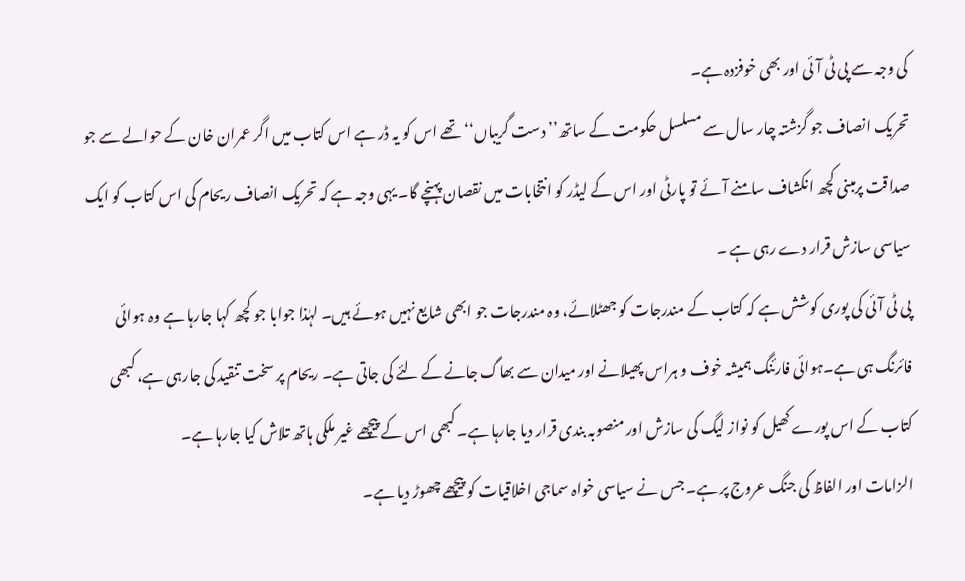کی وجہ سے پی ٹی آئی اور بھی خوفزدہ ہے۔
تحریک انصاف جو گزشتہ چار سال سے مسلسل حکومت کے ساتھ’’ دست گریباں‘‘ تھے اس کو یہ ڈر ہے اس کتاب میں اگر عمران خان کے حوالے سے جو صداقت پرمبنی کچھ انکشاف سامنے آئے تو پارٹی اور اس کے لیڈر کو انتخابات میں نقصان پہنچے گا۔ یہی وجہ ہے کہ تحریک انصاف ریحام کی اس کتاب کو ایک سیاسی سازش قرار دے رہی ہے ۔
پی ٹی آئی کی پوری کوشش ہے کہ کتاب کے مندرجات کو جھٹلائے، وہ مندرجات جو ابھی شایع نہیں ہوئے ہیں۔ لہٰذا جوابا جو کچھ کہا جارہا ہے وہ ہوائی فائرنگ ہی ہے۔ہوائی فارئنگ ہمیشہ خوف و ہراس پھیلانے اور میدان سے بھاگ جانے کے لئے کی جاتی ہے۔ ریحام پر سخت تنقید کی جارہی ہے، کبھی کتاب کے اس پورے کھیل کو نواز لیگ کی سازش اور منصوبہ بندی قرار دیا جارہا ہے۔ کبھی اس کے پیچھے غیر ملکی ہاتھ تلاش کیا جارہا ہے۔
الزامات اور الفاظ کی جنگ عروج پر ہے۔ جس نے سیاسی خواہ سماجی اخلاقیات کو پیچھے چھوڑ دیا ہے۔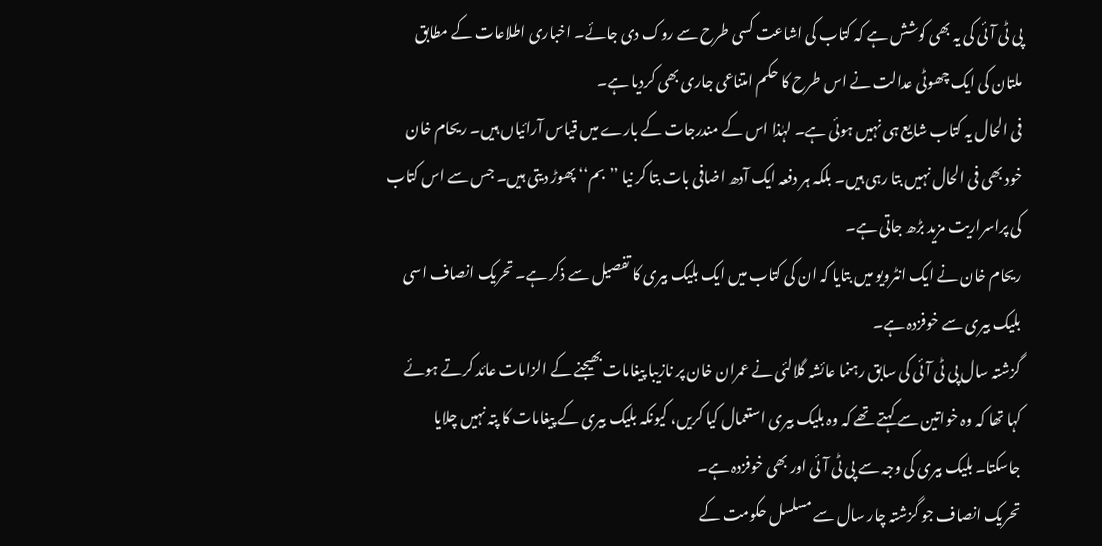پی ٹی آئی کی یہ بھی کوشش ہے کہ کتاب کی اشاعت کسی طرح سے روک دی جائے۔ اخباری اطلاعات کے مطابق ملتان کی ایک چھوٹی عدالت نے اس طرح کا حکم امتناعی جاری بھی کردیا ہے۔
فی الحال یہ کتاب شایع ہی نہیں ہوئی ہے۔ لہٰذا اس کے مندرجات کے بارے میں قیاس آرائیاں ہیں۔ ریحام خان خود بھی فی الحال نہیں بتا رہی ہیں۔ بلکہ ہر دفعہ ایک آدھ اضافی بات بتا کر نیا ’’بم‘‘ پھوڑ دیتی ہیں۔ جس سے اس کتاب کی پراسراریت مزید بڑھ جاتی ہے۔
ریحام خان نے ایک انٹرویو میں بتایا کہ ان کی کتاب میں ایک بلیک بیری کا تفصیل سے ذکر ہے۔ تحریک انصاف اسی بلیک بیری سے خوفزدہ ہے۔
گزشتہ سال پی ٹی آئی کی سابق رہنما عائشہ گلالئی نے عمران خان پر نازیبا پیغامات بھیجنے کے الزامات عائد کرتے ہوئے کہا تھا کہ وہ خواتین سے کہتے تھے کہ وہ بلیک بیری استعمال کیا کریں، کیونکہ بلیک بیری کے پیغامات کا پتہ نہیں چلایا جاسکتا۔ بلیک بیری کی وجہ سے پی ٹی آئی اور بھی خوفزدہ ہے۔
تحریک انصاف جو گزشتہ چار سال سے مسلسل حکومت کے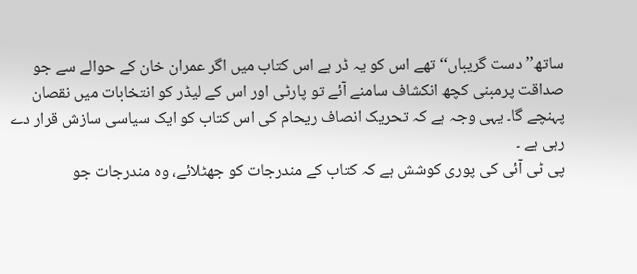ساتھ’’ دست گریباں‘‘ تھے اس کو یہ ڈر ہے اس کتاب میں اگر عمران خان کے حوالے سے جو صداقت پرمبنی کچھ انکشاف سامنے آئے تو پارٹی اور اس کے لیڈر کو انتخابات میں نقصان پہنچے گا۔ یہی وجہ ہے کہ تحریک انصاف ریحام کی اس کتاب کو ایک سیاسی سازش قرار دے رہی ہے ۔
پی ٹی آئی کی پوری کوشش ہے کہ کتاب کے مندرجات کو جھٹلائے، وہ مندرجات جو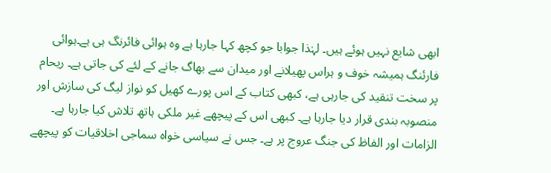ابھی شایع نہیں ہوئے ہیں۔ لہٰذا جوابا جو کچھ کہا جارہا ہے وہ ہوائی فائرنگ ہی ہے۔ہوائی فارئنگ ہمیشہ خوف و ہراس پھیلانے اور میدان سے بھاگ جانے کے لئے کی جاتی ہے۔ ریحام پر سخت تنقید کی جارہی ہے، کبھی کتاب کے اس پورے کھیل کو نواز لیگ کی سازش اور منصوبہ بندی قرار دیا جارہا ہے۔ کبھی اس کے پیچھے غیر ملکی ہاتھ تلاش کیا جارہا ہے۔
الزامات اور الفاظ کی جنگ عروج پر ہے۔ جس نے سیاسی خواہ سماجی اخلاقیات کو پیچھے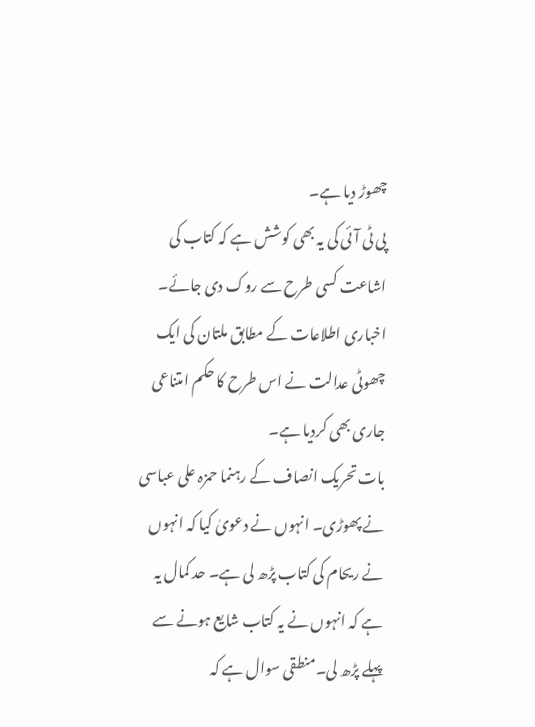چھوڑ دیا ہے۔
پی ٹی آئی کی یہ بھی کوشش ہے کہ کتاب کی اشاعت کسی طرح سے روک دی جائے۔ اخباری اطلاعات کے مطابق ملتان کی ایک چھوٹی عدالت نے اس طرح کا حکم امتناعی جاری بھی کردیا ہے۔
بات تحریک انصاف کے رہنما حمزہ علی عباسی نے پھوڑی۔ انہوں نے دعویٰ کیا کہ انہوں نے ریحام کی کتاب پڑھ لی ہے۔ حد کمال یہ ہے کہ انہوں نے یہ کتاب شایع ہونے سے پہلے پڑھ لی۔منطقی سوال ہے کہ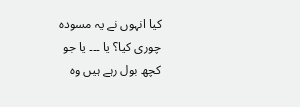کیا انہوں نے یہ مسودہ چوری کیا؟ یا ۔۔۔ یا جو کچھ بول رہے ہیں وہ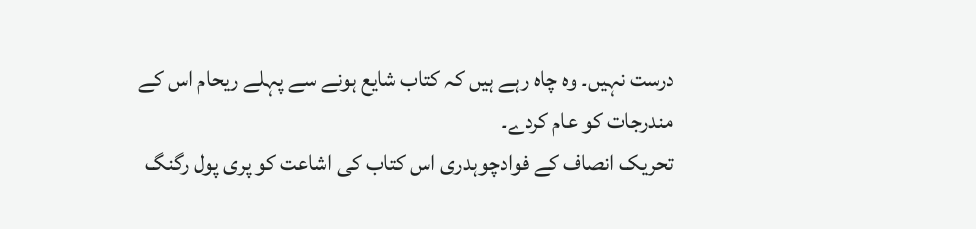درست نہیں۔ وہ چاہ رہے ہیں کہ کتاب شایع ہونے سے پہلے ریحام اس کے مندرجات کو عام کردے۔
تحریک انصاف کے فوادچوہدری اس کتاب کی اشاعت کو پری پول رگنگ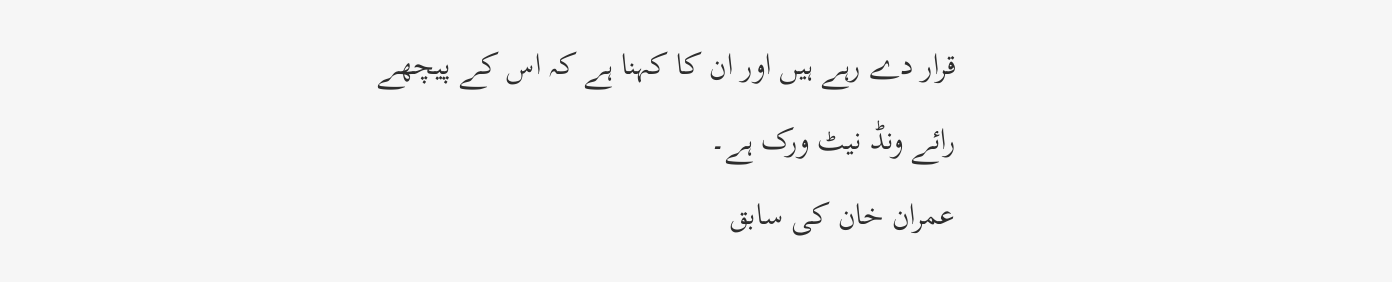قرار دے رہے ہیں اور ان کا کہنا ہے کہ اس کے پیچھے رائے ونڈ نیٹ ورک ہے۔
عمران خان کی سابق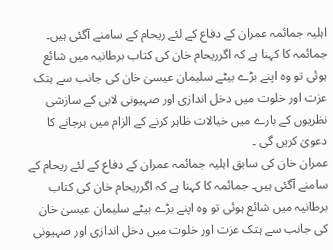اہلیہ جمائمہ عمران کے دفاع کے لئے ریحام کے سامنے آگئی ہیں۔ جمائمہ کا کہنا ہے کہ اگرریحام خان کی کتاب برطانیہ میں شائع ہوئی تو وہ اپنے بڑے بیٹے سلیمان عیسیٰ خان کی جانب سے ہتک عزت اور خلوت میں دخل اندازی اور صہیونی لابی کے سازشی نظریوں کے بارے میں خیالات ظاہر کرنے کے الزام میں ہرجانے کا دعویٰ کریں گی ۔
عمران خان کی سابق اہلیہ جمائمہ عمران کے دفاع کے لئے ریحام کے سامنے آگئی ہیں۔ جمائمہ کا کہنا ہے کہ اگرریحام خان کی کتاب برطانیہ میں شائع ہوئی تو وہ اپنے بڑے بیٹے سلیمان عیسیٰ خان کی جانب سے ہتک عزت اور خلوت میں دخل اندازی اور صہیونی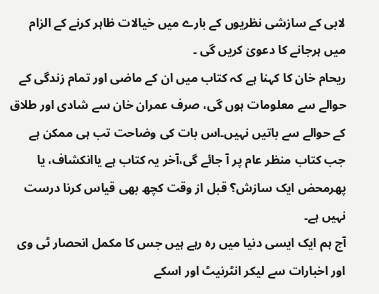لابی کے سازشی نظریوں کے بارے میں خیالات ظاہر کرنے کے الزام میں ہرجانے کا دعویٰ کریں گی ۔
ریحام خان کا کہنا ہے کہ کتاب میں ان کے ماضی اور تمام زندگی کے حوالے سے معلومات ہوں گی، صرف عمران خان سے شادی اور طلاق کے حوالے سے باتیں نہیں۔اس بات کی وضاحت تب ہی ممکن ہے جب کتاب منظر عام پر آ جائے گی،آخر یہ کتاب ہے یاانکشاف، یا پھرمحض ایک سازش؟ قبل از وقت کچھ بھی قیاس کرنا درست نہیں ہے۔
آج ہم ایک ایسی دنیا میں رہ رہے ہیں جس کا مکمل انحصار ٹی وی اور اخبارات سے لیکر انٹرنیٹ اور اسکے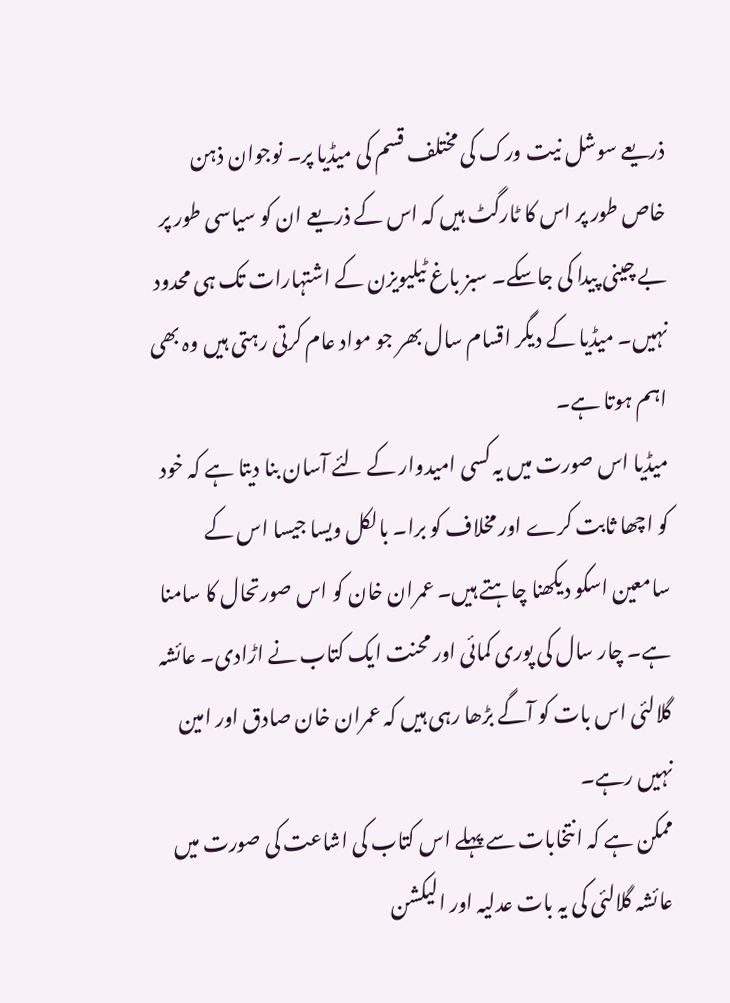ذریعے سوشل نیت ورک کی مختلف قسم کی میڈیا پر۔ نوجوان ذہن خاص طور پر اس کا ٹارگٹ ہیں کہ اس کے ذریعے ان کو سیاسی طور پر بے چینی پیدا کی جاسکے۔ سبز باغ ٹیلیویزن کے اشتہارات تک ہی محدود نہیں۔ میڈیا کے دیگر اقسام سال بھر جو مواد عام کرتی رہتی ہیں وہ بھی اہم ہوتا ہے۔
میڈیا اس صورت میں یہ کسی امیدوار کے لئے آسان بنا دیتا ہے کہ خود کو اچھا ثابت کرے اور مخلاف کو برا۔ بالکل ویسا جیسا اس کے سامعین اسکو دیکھنا چاہتے ہیں۔ عمران خان کو اس صورتحال کا سامنا ہے۔ چار سال کی پوری کمائی اور محنت ایک کتاب نے اڑادی۔ عائشہ گلالئی اس بات کو آگے بڑھا رہی ہیں کہ عمران خان صادق اور امین نہیں رہے۔
ممکن ہے کہ انتخابات سے پہلے اس کتاب کی اشاعت کی صورت میں عائشہ گلالئی کی یہ بات عدلیہ اور الیکشن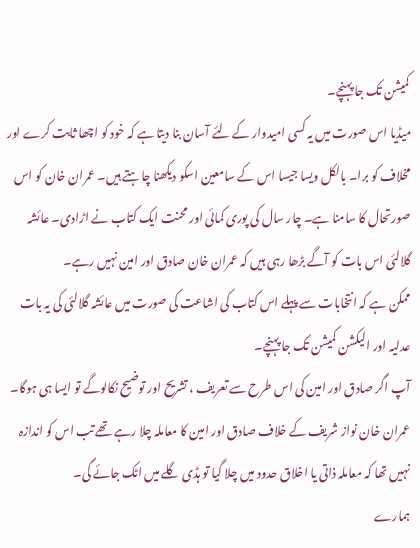کمیشن تک جا پہنچے۔
میڈیا اس صورت میں یہ کسی امیدوار کے لئے آسان بنا دیتا ہے کہ خود کو اچھا ثابت کرے اور مخلاف کو برا۔ بالکل ویسا جیسا اس کے سامعین اسکو دیکھنا چاہتے ہیں۔ عمران خان کو اس صورتحال کا سامنا ہے۔ چار سال کی پوری کمائی اور محنت ایک کتاب نے اڑادی۔ عائشہ گلالئی اس بات کو آگے بڑھا رہی ہیں کہ عمران خان صادق اور امین نہیں رہے۔
ممکن ہے کہ انتخابات سے پہلے اس کتاب کی اشاعت کی صورت میں عائشہ گلالئی کی یہ بات عدلیہ اور الیکشن کمیشن تک جا پہنچے۔
آپ اگر صادق اور امین کی اس طرح سے تعریف ، تشریح اور توضیح نکالوگے تو ایسا ہی ہوگا۔ عمران خان نواز شریف کے خلاف صادق اور امین کا معاملہ چلا رہے تھے تب اس کو اندازہ نہیں تھا کہ معاملہ ذاتی یا اخلاق حدود میں چلا گیا تو ہڈی گلے میں اٹک جائے گی۔
ہمارے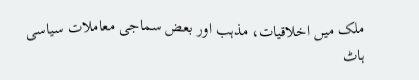ملک میں اخلاقیات، مذہب اور بعض سماجی معاملات سیاسی ہاٹ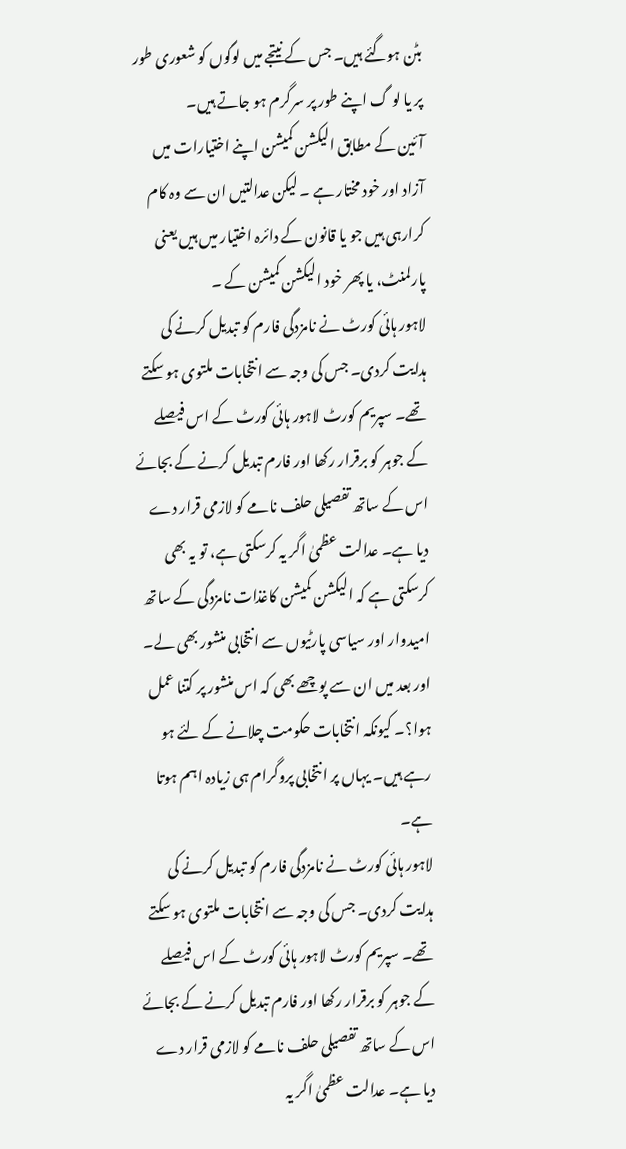بٹن ہوگئے ہیں۔ جس کے نیتجے میں لوگوں کو شعوری طور پر یا لو گ اپنے طور پر سرگرم ہو جاتے ہیں۔
آئین کے مطابق الیکشن کمیشن اپنے اختیارات میں آزاد اور خود مختار ہے ۔ لیکن عدالتیں ان سے وہ کام کرارہی ہیں جو یا قانون کے دائرہ اختیار میں ہیں یعنی پارلمنٹ، یا پھر خود الیکشن کمیشن کے ۔
لاہور ہائی کورٹ نے نامزدگی فارم کو تبدیل کرنے کی ہدایت کردی۔ جس کی وجہ سے انتخابات ملتوی ہو سکتے تھے۔ سپریم کورٹ لاہور ہائی کورٹ کے اس فیصلے کے جوہر کو برقرار رکھا اور فارم تبدیل کرنے کے بجائے اس کے ساتھ تفصیلی حلف نامے کو لازمی قرار دے دیا ہے۔ عدالت عظمیٰ اگر یہ کرسکتی ہے، تو یہ بھی کرسکتی ہے کہ الیکشن کمیشن کاغذات نامزدگی کے ساتھ امیدوار اور سیاسی پارٹیوں سے انتخابی منشور بھی لے۔ اور بعد میں ان سے پوچھے بھی کہ اس منشور پر کتنا عمل ہوا؟۔ کیونکہ انتخابات حکومت چلانے کے لئے ہو رہے ہیں۔ یہاں پر انتخابی پروگرام ہی زیادہ اہم ہوتا ہے۔
لاہور ہائی کورٹ نے نامزدگی فارم کو تبدیل کرنے کی ہدایت کردی۔ جس کی وجہ سے انتخابات ملتوی ہو سکتے تھے۔ سپریم کورٹ لاہور ہائی کورٹ کے اس فیصلے کے جوہر کو برقرار رکھا اور فارم تبدیل کرنے کے بجائے اس کے ساتھ تفصیلی حلف نامے کو لازمی قرار دے دیا ہے۔ عدالت عظمیٰ اگر یہ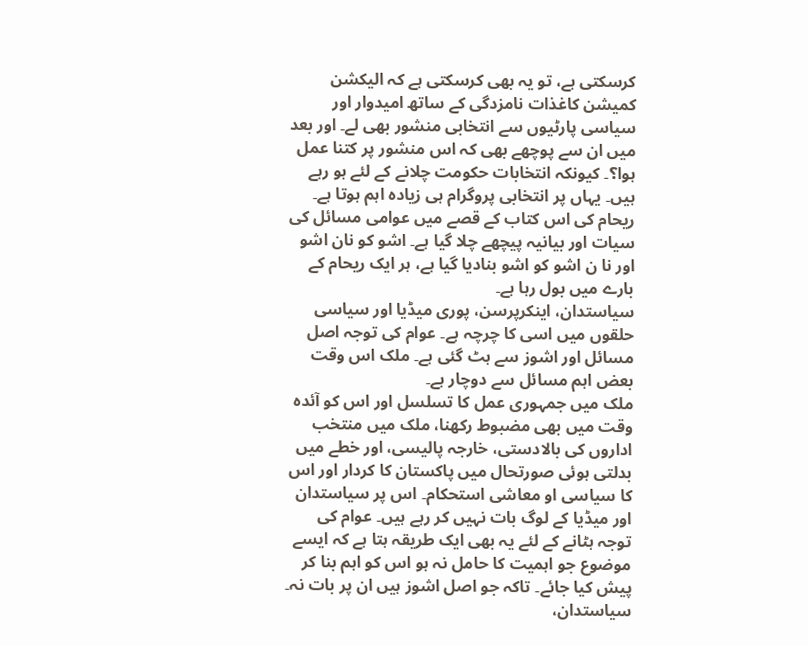کرسکتی ہے، تو یہ بھی کرسکتی ہے کہ الیکشن کمیشن کاغذات نامزدگی کے ساتھ امیدوار اور سیاسی پارٹیوں سے انتخابی منشور بھی لے۔ اور بعد میں ان سے پوچھے بھی کہ اس منشور پر کتنا عمل ہوا؟۔ کیونکہ انتخابات حکومت چلانے کے لئے ہو رہے ہیں۔ یہاں پر انتخابی پروگرام ہی زیادہ اہم ہوتا ہے۔
ریحام کی اس کتاب کے قصے میں عوامی مسائل کی سیات اور بیانیہ پیچھے چلا گیا ہے۔ اشو کو نان اشو اور نا ن اشو کو اشو بنادیا گیا ہے، ہر ایک ریحام کے بارے میں بول رہا ہے۔
سیاستدان، اینکرپرسن، پوری میڈیا اور سیاسی حلقوں میں اسی کا چرچہ ہے۔ عوام کی توجہ اصل مسائل اور اشوز سے ہٹ گئی ہے۔ ملک اس وقت بعض اہم مسائل سے دوچار ہے۔
ملک میں جمہوری عمل کا تسلسل اور اس کو آئدہ وقت میں بھی مضبوط رکھنا، ملک میں منتخب اداروں کی بالادستی، خارجہ پالیسی، اور خطے میں بدلتی ہوئی صورتحال میں پاکستان کا کردار اور اس کا سیاسی او معاشی استحکام۔ اس پر سیاستدان اور میڈیا کے لوگ بات نہیں کر رہے ہیں۔ عوام کی توجہ ہٹانے کے لئے یہ بھی ایک طریقہ ہتا ہے کہ ایسے موضوع جو اہمیت کا حامل نہ ہو اس کو اہم بنا کر پیش کیا جائے۔ تاکہ جو اصل اشوز ہیں ان پر بات نہ۔
سیاستدان،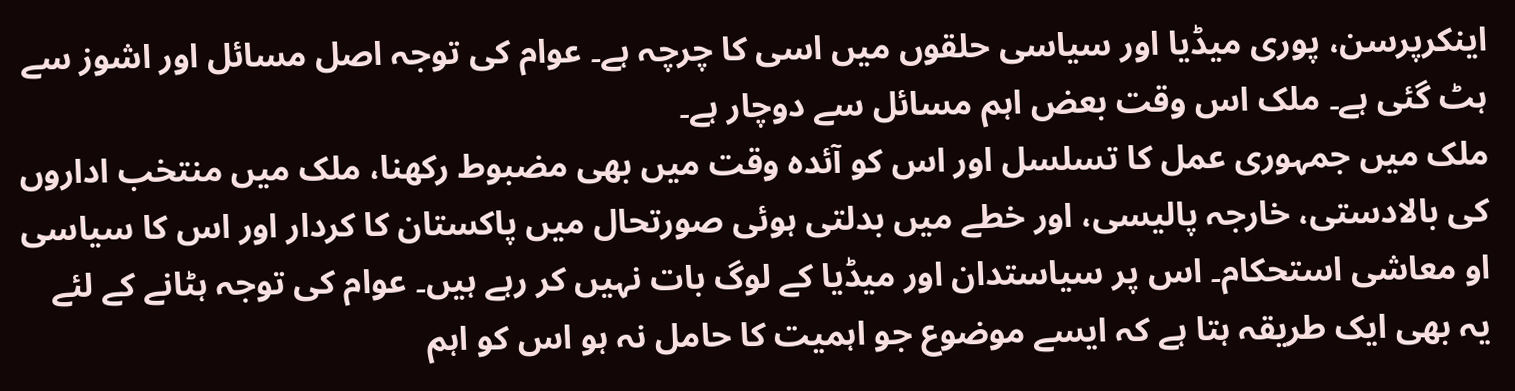اینکرپرسن، پوری میڈیا اور سیاسی حلقوں میں اسی کا چرچہ ہے۔ عوام کی توجہ اصل مسائل اور اشوز سے ہٹ گئی ہے۔ ملک اس وقت بعض اہم مسائل سے دوچار ہے۔
ملک میں جمہوری عمل کا تسلسل اور اس کو آئدہ وقت میں بھی مضبوط رکھنا، ملک میں منتخب اداروں کی بالادستی، خارجہ پالیسی، اور خطے میں بدلتی ہوئی صورتحال میں پاکستان کا کردار اور اس کا سیاسی او معاشی استحکام۔ اس پر سیاستدان اور میڈیا کے لوگ بات نہیں کر رہے ہیں۔ عوام کی توجہ ہٹانے کے لئے یہ بھی ایک طریقہ ہتا ہے کہ ایسے موضوع جو اہمیت کا حامل نہ ہو اس کو اہم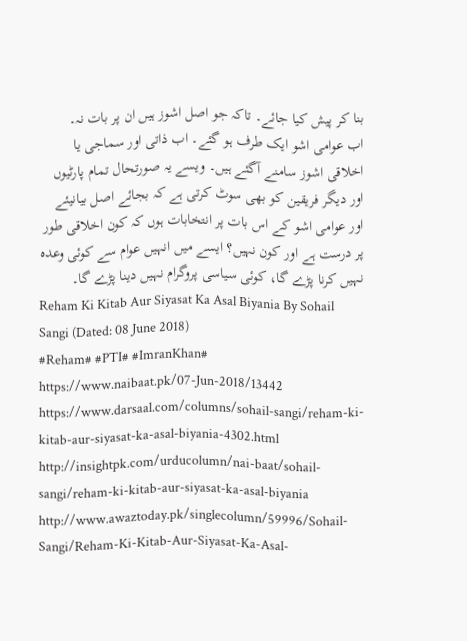بنا کر پیش کیا جائے۔ تاکہ جو اصل اشوز ہیں ان پر بات نہ۔
اب عوامی اشو ایک طرف ہو گئے۔ اب ذاتی اور سماجی یا اخلاقی اشوز سامنے آگئے ہیں۔ ویسے یہ صورتحال تمام پارٹیوں اور دیگر فریقین کو بھی سوٹ کرتی ہے کہ بجائے اصل بیانیئے اور عوامی اشو کے اس بات پر انتخابات ہوں کہ کون اخلاقی طور پر درست ہے اور کون نہیں؟ ایسے میں انہیں عوام سے کوئی وعدہ نہیں کرنا پڑے گا، کوئی سیاسی پروگرام نہیں دینا پڑے گا۔
Reham Ki Kitab Aur Siyasat Ka Asal Biyania By Sohail Sangi (Dated: 08 June 2018)
#Reham# #PTI# #ImranKhan#
https://www.naibaat.pk/07-Jun-2018/13442
https://www.darsaal.com/columns/sohail-sangi/reham-ki-kitab-aur-siyasat-ka-asal-biyania-4302.html
http://insightpk.com/urducolumn/nai-baat/sohail-sangi/reham-ki-kitab-aur-siyasat-ka-asal-biyania
http://www.awaztoday.pk/singlecolumn/59996/Sohail-Sangi/Reham-Ki-Kitab-Aur-Siyasat-Ka-Asal-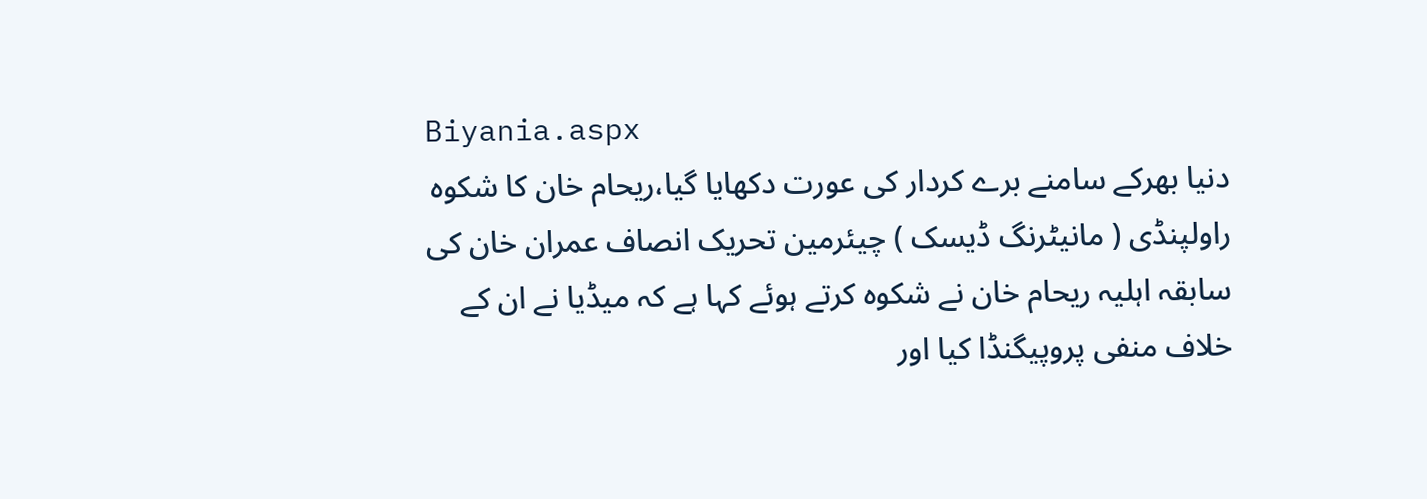Biyania.aspx
دنیا بھرکے سامنے برے کردار کی عورت دکھایا گیا،ریحام خان کا شکوہ
راولپنڈی ( مانیٹرنگ ڈیسک ) چیئرمین تحریک انصاف عمران خان کی سابقہ اہلیہ ریحام خان نے شکوہ کرتے ہوئے کہا ہے کہ میڈیا نے ان کے خلاف منفی پروپیگنڈا کیا اور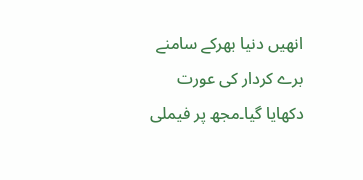انھیں دنیا بھرکے سامنے برے کردار کی عورت دکھایا گیا۔مجھ پر فیملی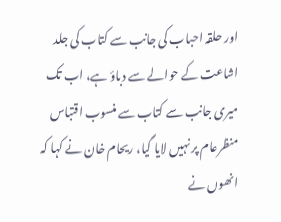اور حلقہ احباب کی جانب سے کتاب کی جلد اشاعت کے حوالے سے دباؤ ہے، اب تک میری جانب سے کتاب سے منسوب اقتباس منظرعام پر نہیں لایا گیا، ریحام خان نے کہا کہ انھوں نے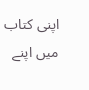اپنی کتاب میں اپنے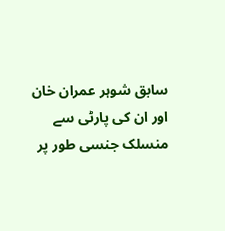سابق شوہر عمران خان اور ان کی پارٹی سے منسلک جنسی طور پر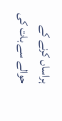ہراساں کرنے کے حوالے سے بات کی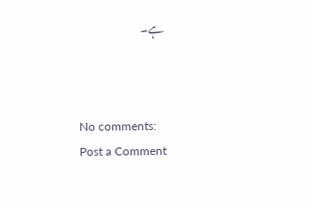ہے۔



No comments:
Post a Comment